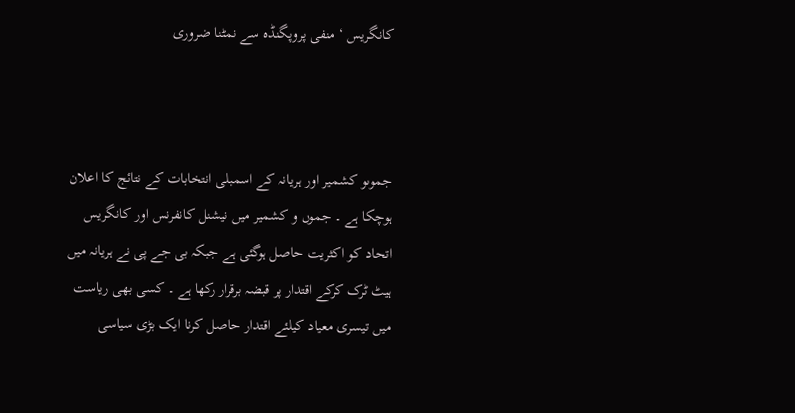کانگریس ‘ منفی پروپگنڈہ سے نمٹنا ضروری



جموںو کشمیر اور ہریانہ کے اسمبلی انتخابات کے نتائج کا اعلان ہوچکا ہے ۔ جموں و کشمیر میں نیشنل کانفرنس اور کانگریس اتحاد کو اکثریت حاصل ہوگئی ہے جبکہ بی جے پی نے ہریانہ میں ہیٹ ٹرک کرکے اقتدار پر قبضہ برقرار رکھا ہے ۔ کسی بھی ریاست میں تیسری معیاد کیلئے اقتدار حاصل کرنا ایک بڑی سیاسی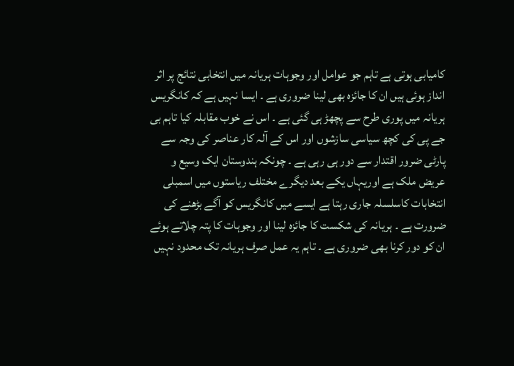کامیابی ہوتی ہے تاہم جو عوامل اور وجوہات ہریانہ میں انتخابی نتائج پر اثر انداز ہوئی ہیں ان کا جائزہ بھی لینا ضروری ہے ۔ ایسا نہیں ہے کہ کانگریس ہریانہ میں پوری طرح سے پچھڑ ہی گئی ہے ۔ اس نے خوب مقابلہ کیا تاہم بی جے پی کی کچھ سیاسی سازشوں اور اس کے آلہ کار عناصر کی وجہ سے پارٹی ضرور اقتدار سے دور ہی رہی ہے ۔ چونکہ ہندوستان ایک وسیع و عریض ملک ہے اوریہاں یکے بعد دیگرے مختلف ریاستوں میں اسمبلی انتخابات کاسلسلہ جاری رہتا ہے ایسے میں کانگریس کو آگے بڑھنے کی ضرورت ہے ۔ ہریانہ کی شکست کا جائزہ لینا اور وجوہات کا پتہ چلاتے ہوئے ان کو دور کرنا بھی ضروری ہے ۔ تاہم یہ عمل صرف ہریانہ تک محدود نہیں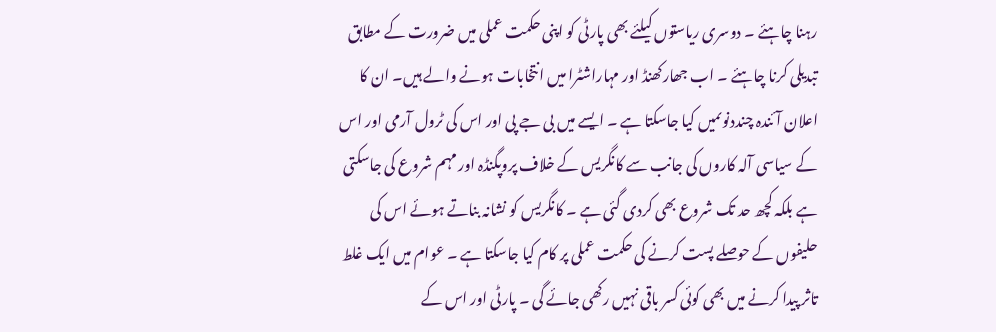رہنا چاہئے ۔ دوسری ریاستوں کیلئے بھی پارٹی کو اپنی حکمت عملی میں ضرورت کے مطابق تبدیلی کرنا چاہئے ۔ اب جھارکھنڈ اور مہاراشٹرا میں انتخابات ہونے والے ہیں۔ ان کا اعلان آئندہ چنددنوںمیں کیا جاسکتا ہے ۔ ایسے میں بی جے پی اور اس کی ٹرول آرمی اور اس کے سیاسی آلہ کاروں کی جانب سے کانگریس کے خلاف پروپگنڈہ اور مہم شروع کی جاسکتی ہے بلکہ کچھ حد تک شروع بھی کردی گئی ہے ۔ کانگریس کو نشانہ بناتے ہوئے اس کی حلیفوں کے حوصلے پست کرنے کی حکمت عملی پر کام کیا جاسکتا ہے ۔ عوام میں ایک غلط تاثر پیدا کرنے میں بھی کوئی کسر باقی نہیں رکھی جائے گی ۔ پارٹی اور اس کے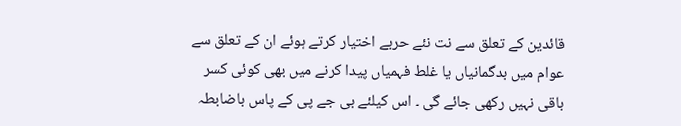قائدین کے تعلق سے نت نئے حربے اختیار کرتے ہوئے ان کے تعلق سے عوام میں بدگمانیاں یا غلط فہمیاں پیدا کرنے میں بھی کوئی کسر باقی نہیں رکھی جائے گی ۔ اس کیلئے بی جے پی کے پاس باضابطہ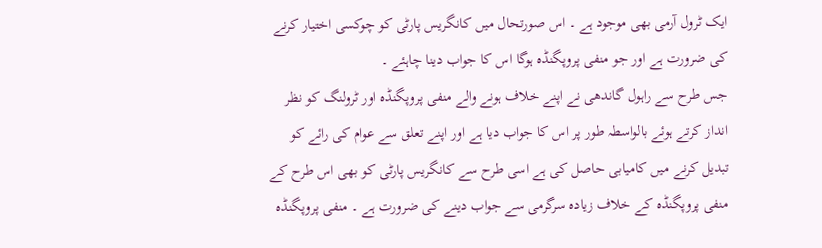ایک ٹرول آرمی بھی موجود ہے ۔ اس صورتحال میں کانگریس پارٹی کو چوکسی اختیار کرنے کی ضرورت ہے اور جو منفی پروپگنڈہ ہوگا اس کا جواب دینا چاہئے ۔
جس طرح سے راہول گاندھی نے اپنے خلاف ہونے والے منفی پروپگنڈہ اور ٹرولنگ کو نظر انداز کرتے ہوئے بالواسطہ طور پر اس کا جواب دیا ہے اور اپنے تعلق سے عوام کی رائے کو تبدیل کرنے میں کامیابی حاصل کی ہے اسی طرح سے کانگریس پارٹی کو بھی اس طرح کے منفی پروپگنڈہ کے خلاف زیادہ سرگرمی سے جواب دینے کی ضرورت ہے ۔ منفی پروپگنڈہ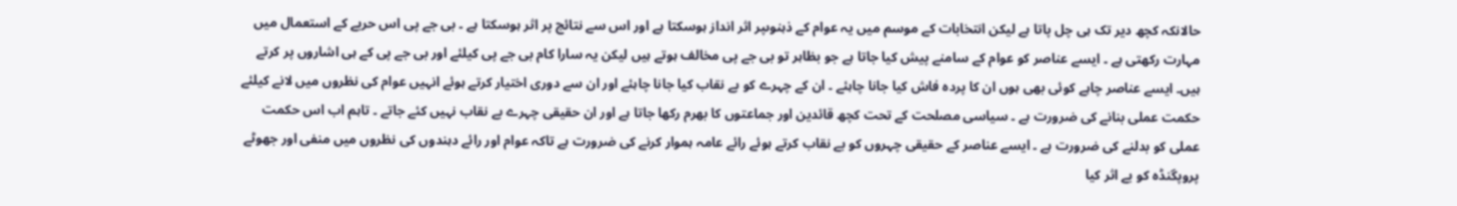حالانکہ کچھ دیر تک ہی چل پاتا ہے لیکن انتخابات کے موسم میں یہ عوام کے ذہنوںپر اثر انداز ہوسکتا ہے اور اس سے نتائج پر اثر ہوسکتا ہے ۔ بی جے پی اس حربے کے استعمال میں مہارت رکھتی ہے ۔ ایسے عناصر کو عوام کے سامنے پیش کیا جاتا ہے جو بظاہر تو بی جے پی مخالف ہوتے ہیں لیکن یہ سارا کام بی جے پی کیلئے اور بی جے پی کے ہی اشاروں پر کرتے ہیں۔ ایسے عناصر چاہے کوئی بھی ہوں ان کا پردہ فاش کیا جانا چاہئے ۔ ان کے چہرے کو بے نقاب کیا جانا چاہئے اور ان سے دوری اختیار کرتے ہوئے انہیں عوام کی نظروں میں لانے کیلئے حکمت عملی بنانے کی ضرورت ہے ۔ سیاسی مصلحت کے تحت کچھ قائدین اور جماعتوں کا بھرم رکھا جاتا ہے اور ان حقیقی چہرے بے نقاب نہیں کئے جاتے ۔ تاہم اب اس حکمت عملی کو بدلنے کی ضرورت ہے ۔ ایسے عناصر کے حقیقی چہروں کو بے نقاب کرتے ہوئے رائے عامہ ہموار کرنے کی ضرورت ہے تاکہ عوام اور رائے دہندوں کی نظروں میں منفی اور جھوٹے پروپگنڈہ کو بے اثر کیا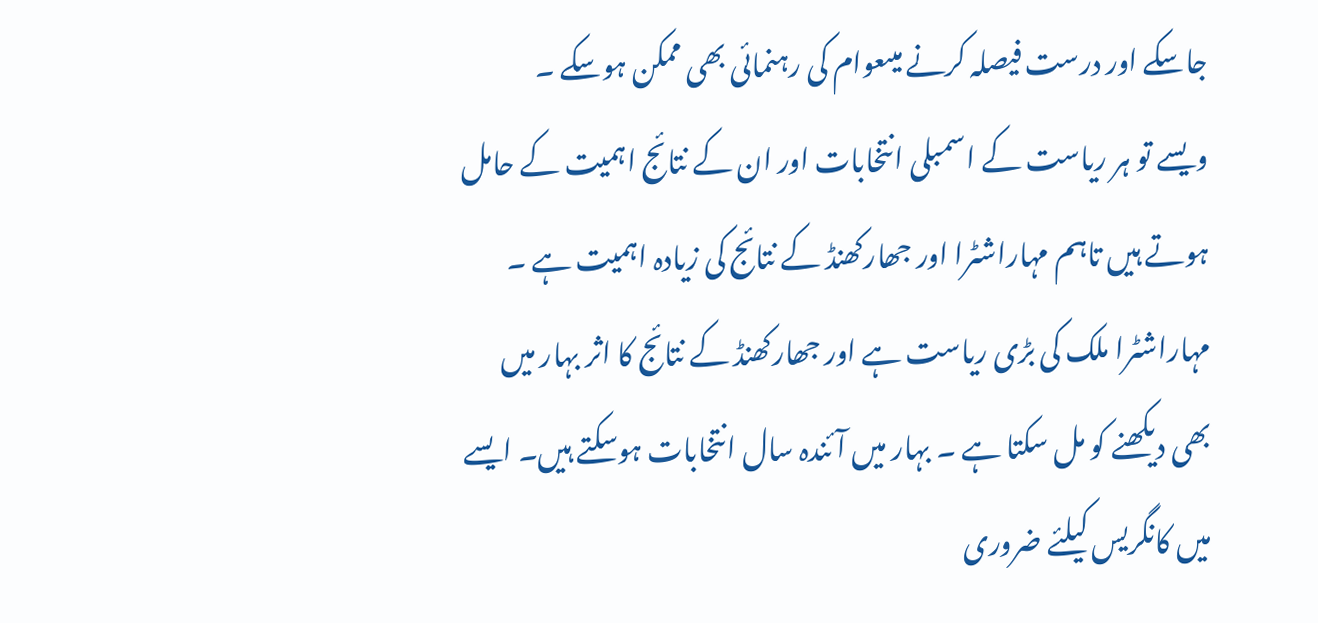جاسکے اور درست فیصلہ کرنے میںعوام کی رہنمائی بھی ممکن ہوسکے ۔
ویسے تو ہر ریاست کے اسمبلی انتخابات اور ان کے نتائج اہمیت کے حامل ہوتے ہیں تاہم مہاراشٹرا اور جھارکھنڈ کے نتائج کی زیادہ اہمیت ہے ۔ مہاراشٹرا ملک کی بڑی ریاست ہے اور جھارکھنڈ کے نتائج کا اثر بہار میں بھی دیکھنے کو مل سکتا ہے ۔ بہار میں آئندہ سال انتخابات ہوسکتے ہیں۔ ایسے میں کانگریس کیلئے ضروری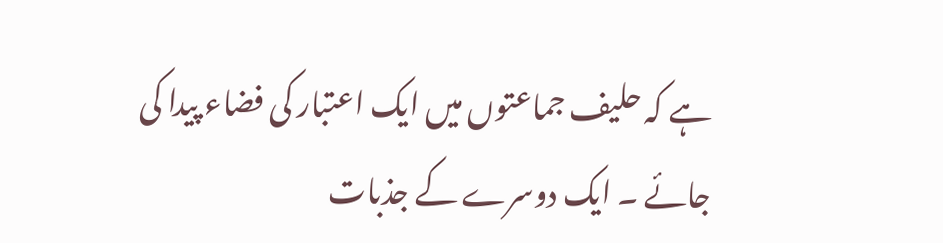ہے کہ حلیف جماعتوں میں ایک اعتبار کی فضاء پیدا کی جائے ۔ ایک دوسرے کے جذبات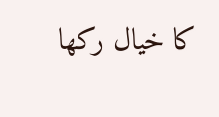کا خیال رکھا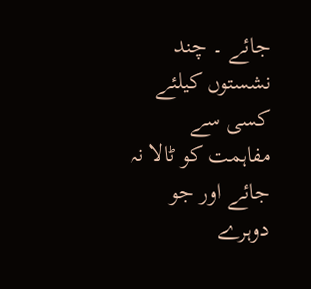جائے ۔ چند نشستوں کیلئے کسی سے مفاہمت کو ٹالا نہ جائے اور جو دوہرے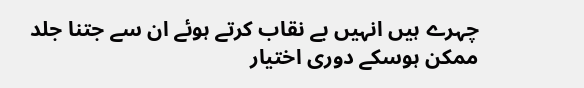چہرے ہیں انہیں بے نقاب کرتے ہوئے ان سے جتنا جلد ممکن ہوسکے دوری اختیار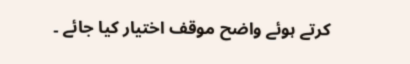کرتے ہوئے واضح موقف اختیار کیا جائے ۔